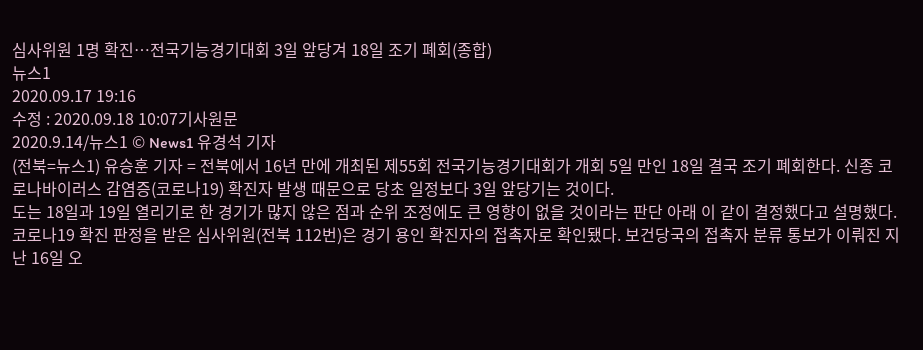심사위원 1명 확진…전국기능경기대회 3일 앞당겨 18일 조기 폐회(종합)
뉴스1
2020.09.17 19:16
수정 : 2020.09.18 10:07기사원문
2020.9.14/뉴스1 © News1 유경석 기자
(전북=뉴스1) 유승훈 기자 = 전북에서 16년 만에 개최된 제55회 전국기능경기대회가 개회 5일 만인 18일 결국 조기 폐회한다. 신종 코로나바이러스 감염증(코로나19) 확진자 발생 때문으로 당초 일정보다 3일 앞당기는 것이다.
도는 18일과 19일 열리기로 한 경기가 많지 않은 점과 순위 조정에도 큰 영향이 없을 것이라는 판단 아래 이 같이 결정했다고 설명했다.
코로나19 확진 판정을 받은 심사위원(전북 112번)은 경기 용인 확진자의 접촉자로 확인됐다. 보건당국의 접촉자 분류 통보가 이뤄진 지난 16일 오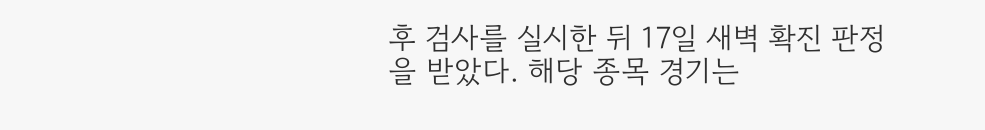후 검사를 실시한 뒤 17일 새벽 확진 판정을 받았다. 해당 종목 경기는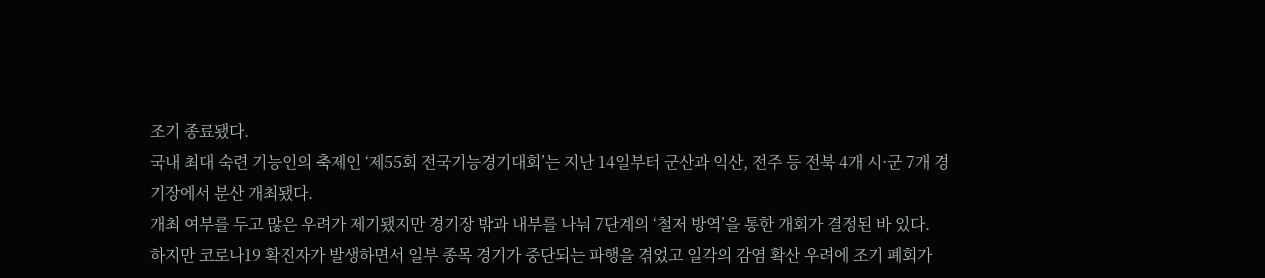조기 종료됐다.
국내 최대 숙련 기능인의 축제인 ‘제55회 전국기능경기대회’는 지난 14일부터 군산과 익산, 전주 등 전북 4개 시·군 7개 경기장에서 분산 개최됐다.
개최 여부를 두고 많은 우려가 제기됐지만 경기장 밖과 내부를 나눠 7단계의 ‘철저 방역’을 통한 개회가 결정된 바 있다.
하지만 코로나19 확진자가 발생하면서 일부 종목 경기가 중단되는 파행을 겪었고 일각의 감염 확산 우려에 조기 폐회가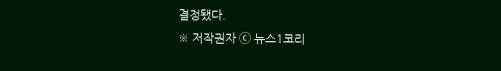결정됐다.
※ 저작권자 ⓒ 뉴스1코리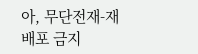아, 무단전재-재배포 금지